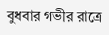বুধবার গভীর রাত্রে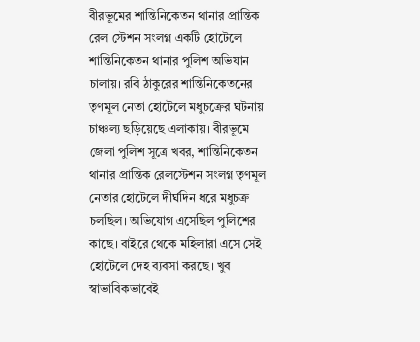বীরভূমের শান্তিনিকেতন থানার প্রান্তিক রেল স্টেশন সংলগ্ন একটি হোটেলে শান্তিনিকেতন থানার পুলিশ অভিযান চালায়। রবি ঠাকুরের শান্তিনিকেতনের তৃণমূল নেতা হোটেলে মধুচক্রের ঘটনায় চাঞ্চল্য ছড়িয়েছে এলাকায়। বীরভূমে জেলা পুলিশ সূত্রে খবর, শান্তিনিকেতন থানার প্রান্তিক রেলস্টেশন সংলগ্ন তৃণমূল নেতার হোটেলে দীর্ঘদিন ধরে মধুচক্র চলছিল। অভিযোগ এসেছিল পুলিশের কাছে। বাইরে থেকে মহিলারা এসে সেই হোটেলে দেহ ব্যবসা করছে। খুব স্বাভাবিকভাবেই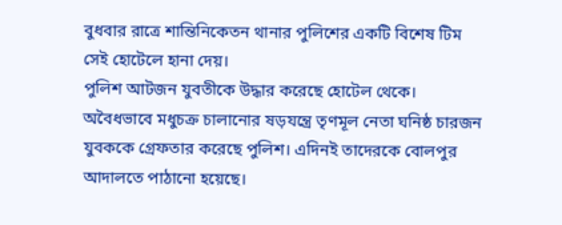বুধবার রাত্রে শান্তিনিকেতন থানার পুলিশের একটি বিশেষ টিম সেই হোটেলে হানা দেয়।
পুলিশ আটজন যুবতীকে উদ্ধার করেছে হোটেল থেকে। অবৈধভাবে মধুচক্র চালানোর ষড়যন্ত্রে তৃণমূল নেতা ঘনিষ্ঠ চারজন যুবককে গ্রেফতার করেছে পুলিশ। এদিনই তাদেরকে বোলপুর আদালতে পাঠানো হয়েছে।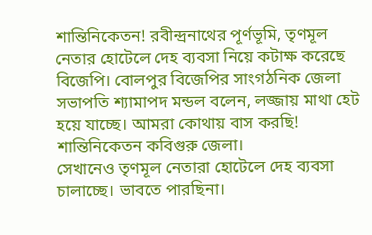শান্তিনিকেতন! রবীন্দ্রনাথের পূর্ণভূমি, তৃণমূল নেতার হোটেলে দেহ ব্যবসা নিয়ে কটাক্ষ করেছে বিজেপি। বোলপুর বিজেপির সাংগঠনিক জেলা সভাপতি শ্যামাপদ মন্ডল বলেন, লজ্জায় মাথা হেট হয়ে যাচ্ছে। আমরা কোথায় বাস করছি! শান্তিনিকেতন কবিগুরু জেলা।
সেখানেও তৃণমূল নেতারা হোটেলে দেহ ব্যবসা চালাচ্ছে। ভাবতে পারছিনা।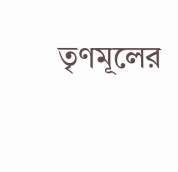তৃণমূলের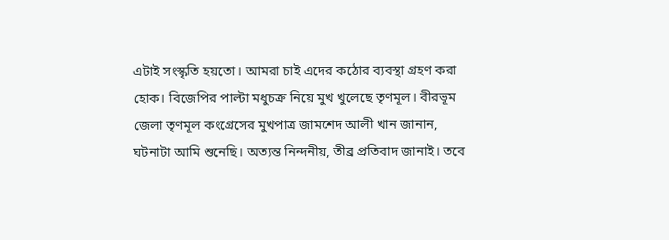এটাই সংস্কৃতি হয়তো। আমরা চাই এদের কঠোর ব্যবস্থা গ্রহণ করা হোক। বিজেপির পাল্টা মধুচক্র নিয়ে মুখ খুলেছে তৃণমূল। বীরভূম জেলা তৃণমূল কংগ্রেসের মুখপাত্র জামশেদ আলী খান জানান, ঘটনাটা আমি শুনেছি। অত্যন্ত নিন্দনীয়, তীব্র প্রতিবাদ জানাই। তবে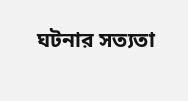ঘটনার সত্যতা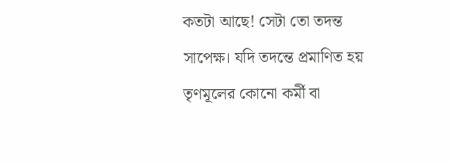কতটা আছে! সেটা তো তদন্ত সাপেক্ষ। যদি তদন্তে প্রমাণিত হয় তৃণমূলের কোনো কর্মী বা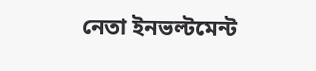নেতা ইনভল্টমেন্ট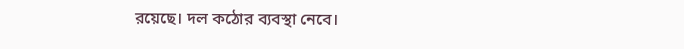রয়েছে। দল কঠোর ব্যবস্থা নেবে।